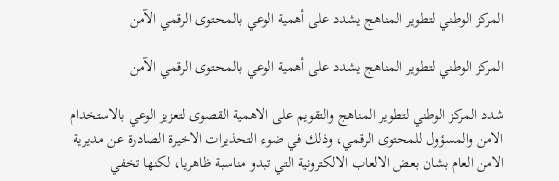المركز الوطني لتطوير المناهج يشدد على أهمية الوعي بالمحتوى الرقمي الآمن

المركز الوطني لتطوير المناهج يشدد على أهمية الوعي بالمحتوى الرقمي الآمن

شدد المركز الوطني لتطوير المناهج والتقويم على الاهمية القصوى لتعزيز الوعي بالاستخدام الامن والمسؤول للمحتوى الرقمي، وذلك في ضوء التحذيرات الاخيرة الصادرة عن مديرية الامن العام بشان بعض الالعاب الالكترونية التي تبدو مناسبة ظاهريا، لكنها تخفي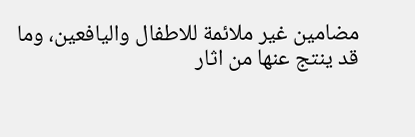مضامين غير ملائمة للاطفال واليافعين، وما قد ينتج عنها من اثار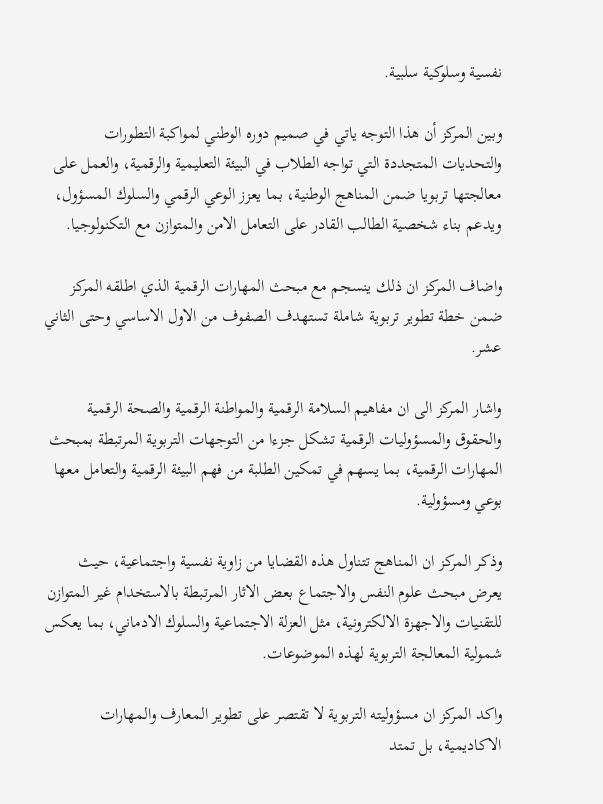نفسية وسلوكية سلبية.

وبين المركز أن هذا التوجه ياتي في صميم دوره الوطني لمواكبة التطورات والتحديات المتجددة التي تواجه الطلاب في البيئة التعليمية والرقمية، والعمل على معالجتها تربويا ضمن المناهج الوطنية، بما يعزز الوعي الرقمي والسلوك المسؤول، ويدعم بناء شخصية الطالب القادر على التعامل الامن والمتوازن مع التكنولوجيا.

واضاف المركز ان ذلك ينسجم مع مبحث المهارات الرقمية الذي اطلقه المركز ضمن خطة تطوير تربوية شاملة تستهدف الصفوف من الاول الاساسي وحتى الثاني عشر.

واشار المركز الى ان مفاهيم السلامة الرقمية والمواطنة الرقمية والصحة الرقمية والحقوق والمسؤوليات الرقمية تشكل جزءا من التوجهات التربوية المرتبطة بمبحث المهارات الرقمية، بما يسهم في تمكين الطلبة من فهم البيئة الرقمية والتعامل معها بوعي ومسؤولية.

وذكر المركز ان المناهج تتناول هذه القضايا من زاوية نفسية واجتماعية، حيث يعرض مبحث علوم النفس والاجتماع بعض الاثار المرتبطة بالاستخدام غير المتوازن للتقنيات والاجهزة الالكترونية، مثل العزلة الاجتماعية والسلوك الادماني، بما يعكس شمولية المعالجة التربوية لهذه الموضوعات.

واكد المركز ان مسؤوليته التربوية لا تقتصر على تطوير المعارف والمهارات الاكاديمية، بل تمتد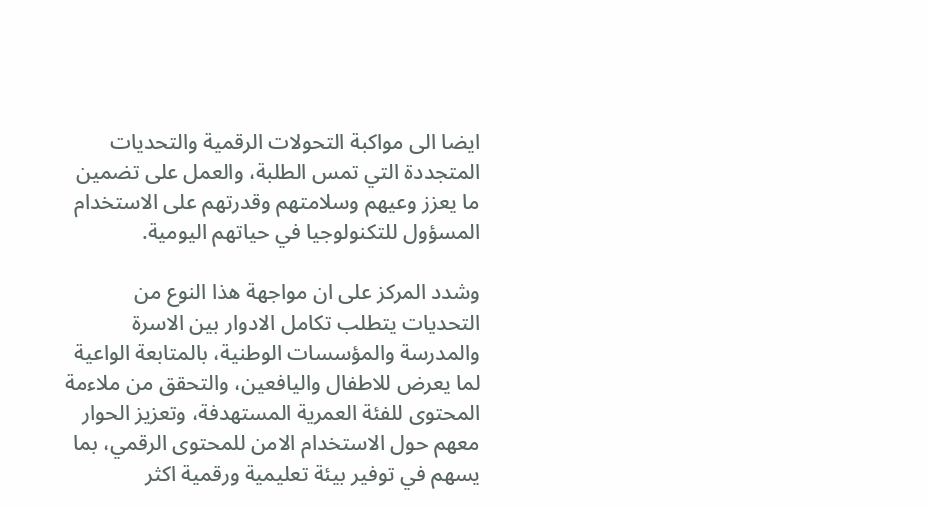ايضا الى مواكبة التحولات الرقمية والتحديات المتجددة التي تمس الطلبة، والعمل على تضمين ما يعزز وعيهم وسلامتهم وقدرتهم على الاستخدام المسؤول للتكنولوجيا في حياتهم اليومية.

وشدد المركز على ان مواجهة هذا النوع من التحديات يتطلب تكامل الادوار بين الاسرة والمدرسة والمؤسسات الوطنية، بالمتابعة الواعية لما يعرض للاطفال واليافعين، والتحقق من ملاءمة المحتوى للفئة العمرية المستهدفة، وتعزيز الحوار معهم حول الاستخدام الامن للمحتوى الرقمي، بما يسهم في توفير بيئة تعليمية ورقمية اكثر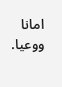امانا ووعيا.